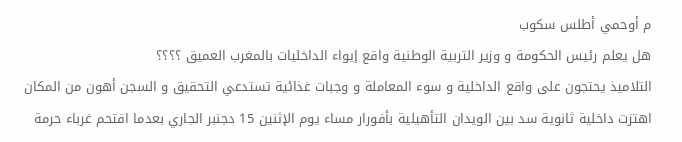م أوحمي أطلس سكوب
هل يعلم رئيس الحكومة و وزير التربية الوطنية واقع إيواء الداخليات بالمغرب العميق ؟؟؟؟
التلاميذ يحتجون على واقع الداخلية و سوء المعاملة و وجبات غذائية تستدعي التحقيق و السجن أهون من المكان
اهتزت داخلية ثانوية سد بين الويدان التأهيلية بأفورار مساء يوم الإثنين 15 دجنبر الجاري بعدما اقتحم غرباء حرمة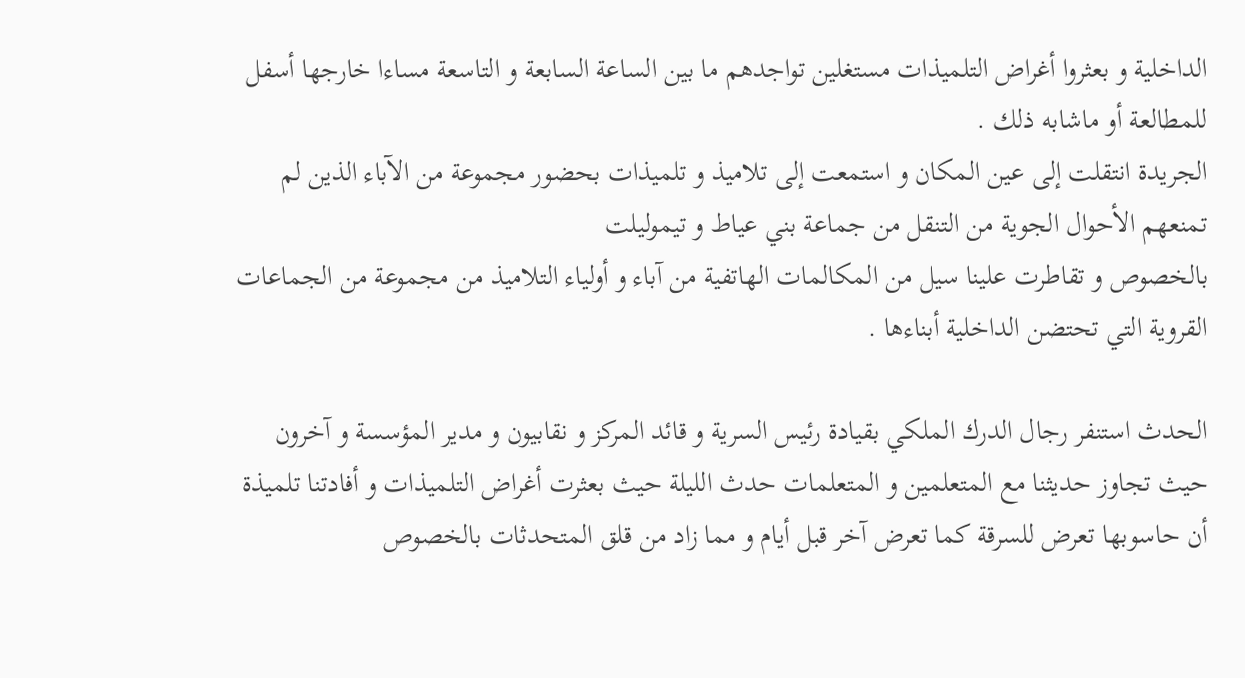الداخلية و بعثروا أغراض التلميذات مستغلين تواجدهم ما بين الساعة السابعة و التاسعة مساءا خارجها أسفل للمطالعة أو ماشابه ذلك .
الجريدة انتقلت إلى عين المكان و استمعت إلى تلاميذ و تلميذات بحضور مجموعة من الآباء الذين لم تمنعهم الأحوال الجوية من التنقل من جماعة بني عياط و تيموليلت
بالخصوص و تقاطرت علينا سيل من المكالمات الهاتفية من آباء و أولياء التلاميذ من مجموعة من الجماعات القروية التي تحتضن الداخلية أبناءها .

الحدث استنفر رجال الدرك الملكي بقيادة رئيس السرية و قائد المركز و نقابيون و مدير المؤسسة و آخرون حيث تجاوز حديثنا مع المتعلمين و المتعلمات حدث الليلة حيث بعثرت أغراض التلميذات و أفادتنا تلميذة أن حاسوبها تعرض للسرقة كما تعرض آخر قبل أيام و مما زاد من قلق المتحدثات بالخصوص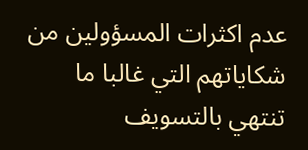عدم اكثرات المسؤولين من شكاياتهم التي غالبا ما تنتهي بالتسويف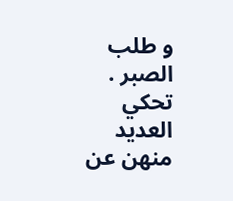و طلب الصبر .
تحكي العديد منهن عن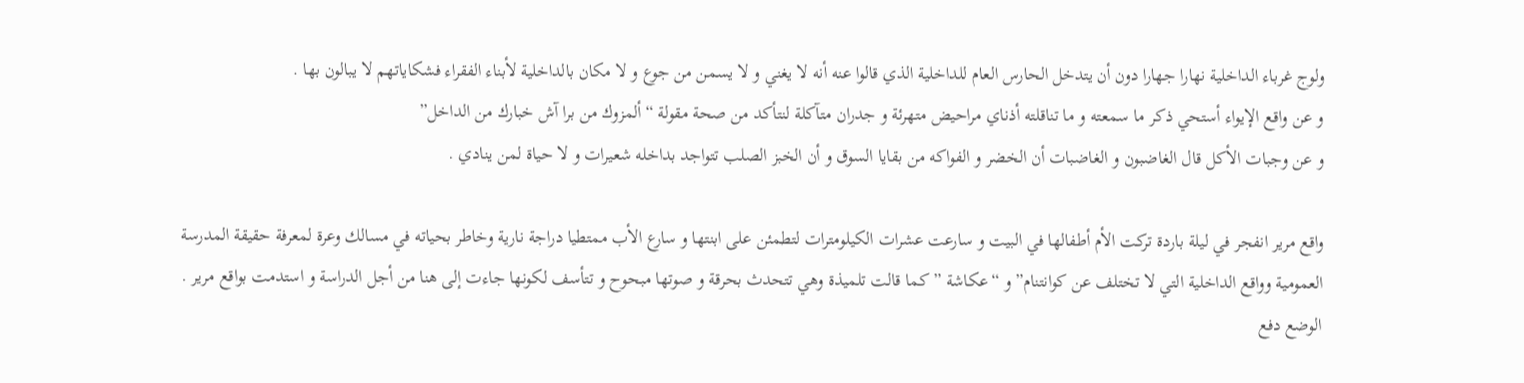ولوج غرباء الداخلية نهارا جهارا دون أن يتدخل الحارس العام للداخلية الذي قالوا عنه أنه لا يغني و لا يسمن من جوع و لا مكان بالداخلية لأبناء الفقراء فشكاياتهم لا يبالون بها .
و عن واقع الإيواء أستحي ذكر ما سمعته و ما تناقلته أذناي مراحيض متهرئة و جدران متآكلة لنتأكد من صحة مقولة “ألمزوك من برا آش خبارك من الداخل”
و عن وجبات الأكل قال الغاضبون و الغاضبات أن الخضر و الفواكه من بقايا السوق و أن الخبز الصلب تتواجد بداخله شعيرات و لا حياة لمن ينادي .

واقع مرير انفجر في ليلة باردة تركت الأم أطفالها في البيت و سارعت عشرات الكيلومترات لتطمئن على ابنتها و سارع الأب ممتطيا دراجة نارية وخاطر بحياته في مسالك وعرة لمعرفة حقيقة المدرسة العمومية وواقع الداخلية التي لا تختلف عن كوانتنام” و “عكاشة ” كما قالت تلميذة وهي تتحدث بحرقة و صوتها مبحوح و تتأسف لكونها جاءت إلى هنا من أجل الدراسة و استدمت بواقع مرير .
الوضع دفع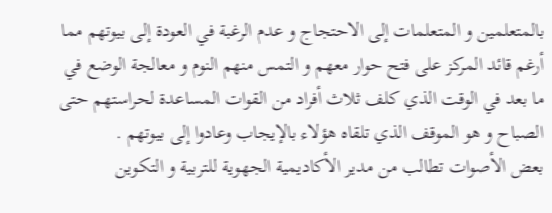بالمتعلمين و المتعلمات إلى الاحتجاج و عدم الرغبة في العودة إلى بيوتهم مما أرغم قائد المركز على فتح حوار معهم و التمس منهم النوم و معالجة الوضع في ما بعد في الوقت الذي كلف ثلاث أفراد من القوات المساعدة لحراستهم حتى الصباح و هو الموقف الذي تلقاه هؤلاء بالإيجاب وعادوا إلى بيوتهم .
بعض الأصوات تطالب من مدير الأكاديمية الجهوية للتربية و التكوين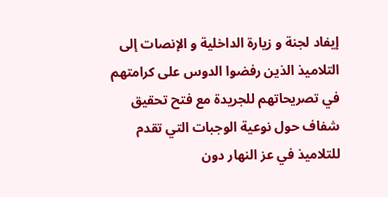إيفاد لجنة و زيارة الداخلية و الإنصات إلى التلاميذ الذين رفضوا الدوس على كرامتهم في تصريحاتهم للجريدة مع فتح تحقيق شفاف حول نوعية الوجبات التي تقدم للتلاميذ في عز النهار دون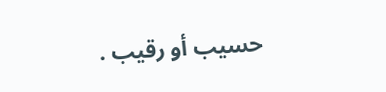حسيب أو رقيب .